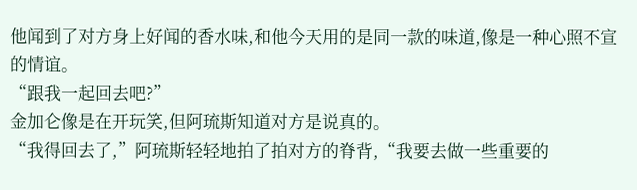他闻到了对方身上好闻的香水味,和他今天用的是同一款的味道,像是一种心照不宣的情谊。
“跟我一起回去吧?”
金加仑像是在开玩笑,但阿琉斯知道对方是说真的。
“我得回去了,”阿琉斯轻轻地拍了拍对方的脊背,“我要去做一些重要的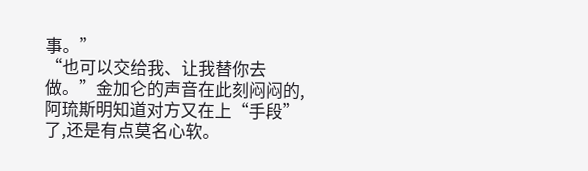事。”
“也可以交给我、让我替你去做。”金加仑的声音在此刻闷闷的,阿琉斯明知道对方又在上“手段”了,还是有点莫名心软。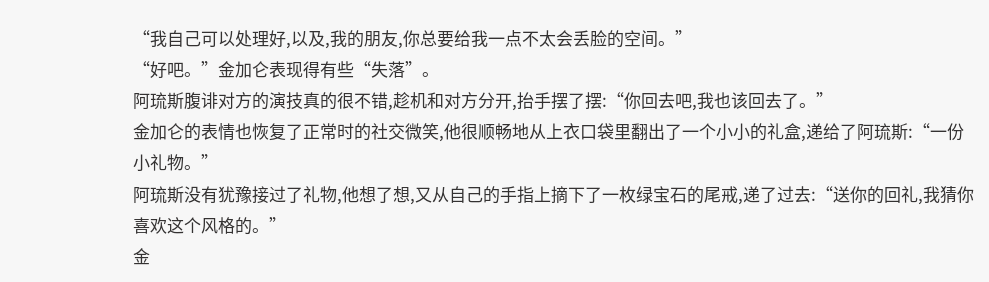“我自己可以处理好,以及,我的朋友,你总要给我一点不太会丢脸的空间。”
“好吧。”金加仑表现得有些“失落”。
阿琉斯腹诽对方的演技真的很不错,趁机和对方分开,抬手摆了摆:“你回去吧,我也该回去了。”
金加仑的表情也恢复了正常时的社交微笑,他很顺畅地从上衣口袋里翻出了一个小小的礼盒,递给了阿琉斯:“一份小礼物。”
阿琉斯没有犹豫接过了礼物,他想了想,又从自己的手指上摘下了一枚绿宝石的尾戒,递了过去:“送你的回礼,我猜你喜欢这个风格的。”
金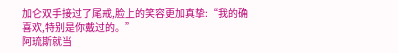加仑双手接过了尾戒,脸上的笑容更加真挚:“我的确喜欢,特别是你戴过的。”
阿琉斯就当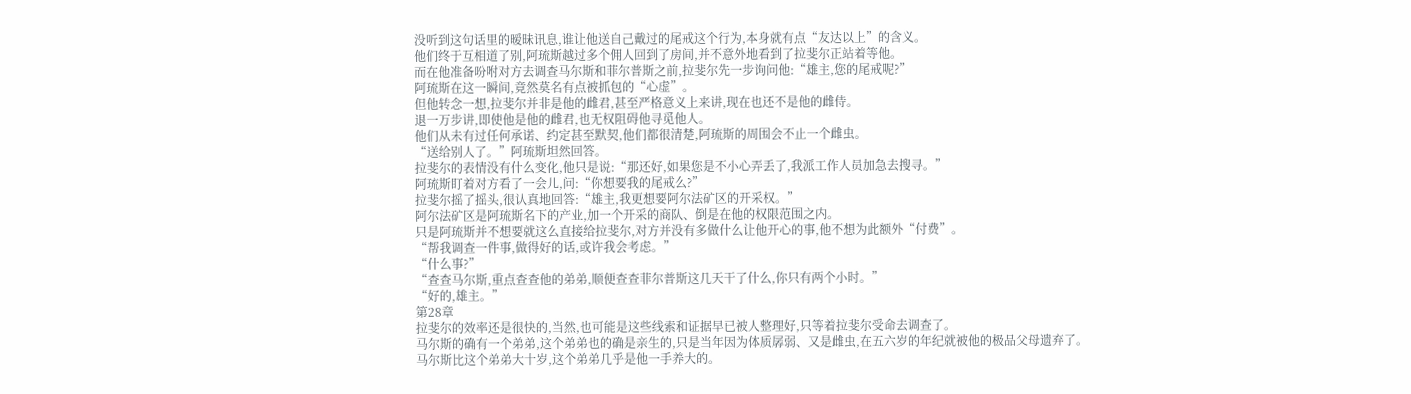没听到这句话里的暧昧讯息,谁让他送自己戴过的尾戒这个行为,本身就有点“友达以上”的含义。
他们终于互相道了别,阿琉斯越过多个佣人回到了房间,并不意外地看到了拉斐尔正站着等他。
而在他准备吩咐对方去调查马尔斯和菲尔普斯之前,拉斐尔先一步询问他:“雄主,您的尾戒呢?”
阿琉斯在这一瞬间,竟然莫名有点被抓包的“心虚”。
但他转念一想,拉斐尔并非是他的雌君,甚至严格意义上来讲,现在也还不是他的雌侍。
退一万步讲,即使他是他的雌君,也无权阻碍他寻觅他人。
他们从未有过任何承诺、约定甚至默契,他们都很清楚,阿琉斯的周围会不止一个雌虫。
“送给别人了。”阿琉斯坦然回答。
拉斐尔的表情没有什么变化,他只是说:“那还好,如果您是不小心弄丢了,我派工作人员加急去搜寻。”
阿琉斯盯着对方看了一会儿,问:“你想要我的尾戒么?”
拉斐尔摇了摇头,很认真地回答:“雄主,我更想要阿尔法矿区的开采权。”
阿尔法矿区是阿琉斯名下的产业,加一个开采的商队、倒是在他的权限范围之内。
只是阿琉斯并不想要就这么直接给拉斐尔,对方并没有多做什么让他开心的事,他不想为此额外“付费”。
“帮我调查一件事,做得好的话,或许我会考虑。”
“什么事?”
“查查马尔斯,重点查查他的弟弟,顺便查查菲尔普斯这几天干了什么,你只有两个小时。”
“好的,雄主。”
第28章
拉斐尔的效率还是很快的,当然,也可能是这些线索和证据早已被人整理好,只等着拉斐尔受命去调查了。
马尔斯的确有一个弟弟,这个弟弟也的确是亲生的,只是当年因为体质孱弱、又是雌虫,在五六岁的年纪就被他的极品父母遗弃了。
马尔斯比这个弟弟大十岁,这个弟弟几乎是他一手养大的。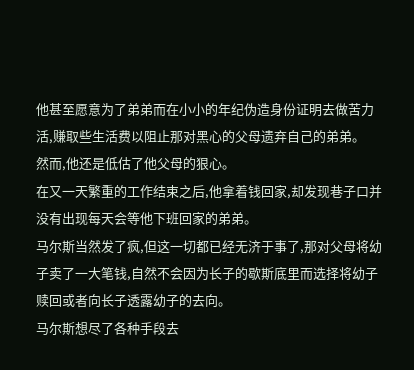他甚至愿意为了弟弟而在小小的年纪伪造身份证明去做苦力活,赚取些生活费以阻止那对黑心的父母遗弃自己的弟弟。
然而,他还是低估了他父母的狠心。
在又一天繁重的工作结束之后,他拿着钱回家,却发现巷子口并没有出现每天会等他下班回家的弟弟。
马尔斯当然发了疯,但这一切都已经无济于事了,那对父母将幼子卖了一大笔钱,自然不会因为长子的歇斯底里而选择将幼子赎回或者向长子透露幼子的去向。
马尔斯想尽了各种手段去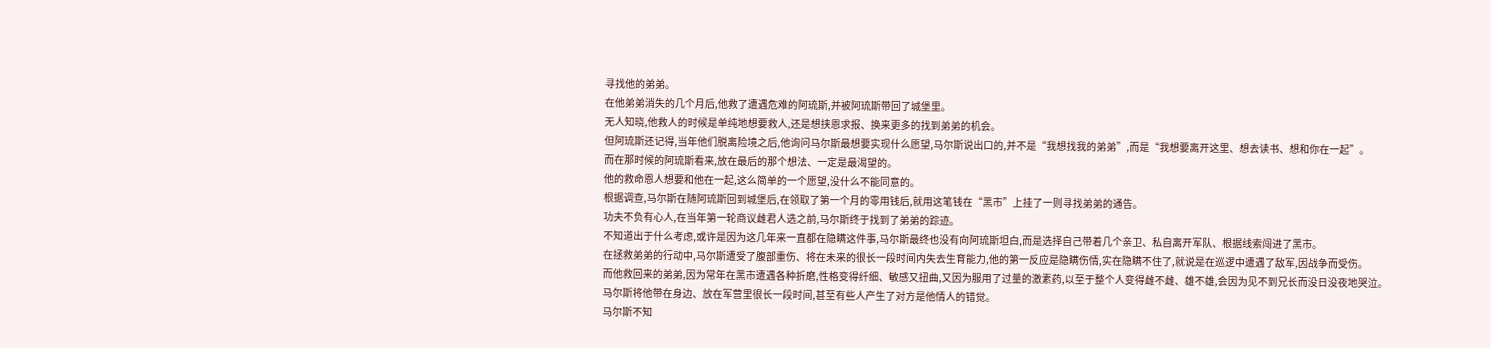寻找他的弟弟。
在他弟弟消失的几个月后,他救了遭遇危难的阿琉斯,并被阿琉斯带回了城堡里。
无人知晓,他救人的时候是单纯地想要救人,还是想挟恩求报、换来更多的找到弟弟的机会。
但阿琉斯还记得,当年他们脱离险境之后,他询问马尔斯最想要实现什么愿望,马尔斯说出口的,并不是“我想找我的弟弟”,而是“我想要离开这里、想去读书、想和你在一起”。
而在那时候的阿琉斯看来,放在最后的那个想法、一定是最渴望的。
他的救命恩人想要和他在一起,这么简单的一个愿望,没什么不能同意的。
根据调查,马尔斯在随阿琉斯回到城堡后,在领取了第一个月的零用钱后,就用这笔钱在“黑市”上挂了一则寻找弟弟的通告。
功夫不负有心人,在当年第一轮商议雌君人选之前,马尔斯终于找到了弟弟的踪迹。
不知道出于什么考虑,或许是因为这几年来一直都在隐瞒这件事,马尔斯最终也没有向阿琉斯坦白,而是选择自己带着几个亲卫、私自离开军队、根据线索闯进了黑市。
在拯救弟弟的行动中,马尔斯遭受了腹部重伤、将在未来的很长一段时间内失去生育能力,他的第一反应是隐瞒伤情,实在隐瞒不住了,就说是在巡逻中遭遇了敌军,因战争而受伤。
而他救回来的弟弟,因为常年在黑市遭遇各种折磨,性格变得纤细、敏感又扭曲,又因为服用了过量的激素药,以至于整个人变得雌不雌、雄不雄,会因为见不到兄长而没日没夜地哭泣。
马尔斯将他带在身边、放在军营里很长一段时间,甚至有些人产生了对方是他情人的错觉。
马尔斯不知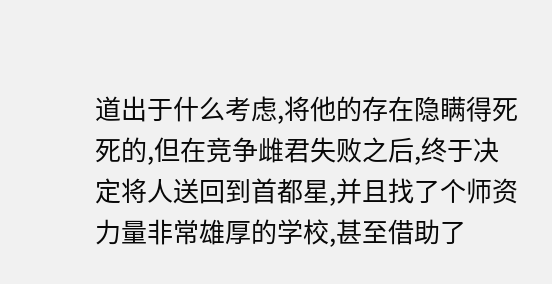道出于什么考虑,将他的存在隐瞒得死死的,但在竞争雌君失败之后,终于决定将人送回到首都星,并且找了个师资力量非常雄厚的学校,甚至借助了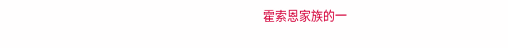霍索恩家族的一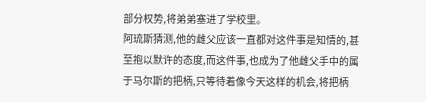部分权势,将弟弟塞进了学校里。
阿琉斯猜测,他的雌父应该一直都对这件事是知情的,甚至抱以默许的态度,而这件事,也成为了他雌父手中的属于马尔斯的把柄,只等待着像今天这样的机会,将把柄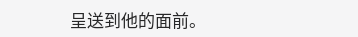呈送到他的面前。